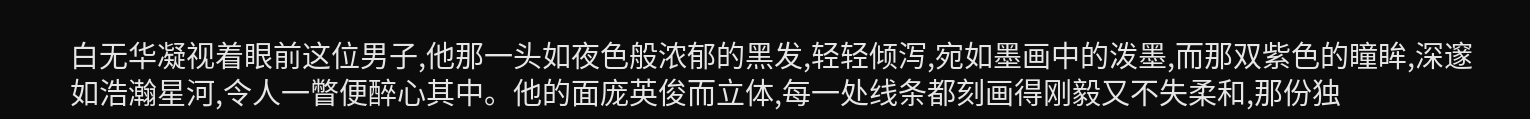白无华凝视着眼前这位男子,他那一头如夜色般浓郁的黑发,轻轻倾泻,宛如墨画中的泼墨,而那双紫色的瞳眸,深邃如浩瀚星河,令人一瞥便醉心其中。他的面庞英俊而立体,每一处线条都刻画得刚毅又不失柔和,那份独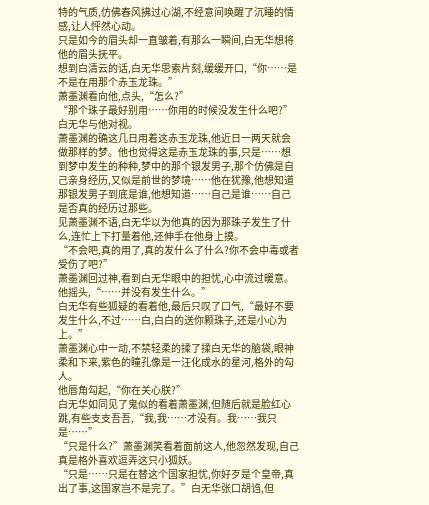特的气质,仿佛春风拂过心湖,不经意间唤醒了沉睡的情感,让人怦然心动。
只是如今的眉头却一直皱着,有那么一瞬间,白无华想将他的眉头抚平。
想到白清云的话,白无华思索片刻,缓缓开口,“你……是不是在用那个赤玉龙珠。”
萧墨渊看向他,点头,“怎么?”
“那个珠子最好别用……你用的时候没发生什么吧?”白无华与他对视。
萧墨渊的确这几日用着这赤玉龙珠,他近日一两天就会做那样的梦。他也觉得这是赤玉龙珠的事,只是……想到梦中发生的种种,梦中的那个银发男子,那个仿佛是自己亲身经历,又似是前世的梦境……他在犹豫,他想知道那银发男子到底是谁,他想知道……自己是谁……自己是否真的经历过那些。
见萧墨渊不语,白无华以为他真的因为那珠子发生了什么,连忙上下打量着他,还伸手在他身上摸。
“不会吧,真的用了,真的发什么了什么?你不会中毒或者受伤了吧?”
萧墨渊回过神,看到白无华眼中的担忧,心中流过暖意。
他摇头,“……并没有发生什么。”
白无华有些狐疑的看着他,最后只叹了口气,“最好不要发生什么,不过……白,白白的送你颗珠子,还是小心为上。”
萧墨渊心中一动,不禁轻柔的揉了揉白无华的脑袋,眼神柔和下来,紫色的瞳孔像是一汪化成水的星河,格外的勾人。
他唇角勾起,“你在关心朕?”
白无华如同见了鬼似的看着萧墨渊,但随后就是脸红心跳,有些支支吾吾,“我,我……才没有。我……我只是……”
“只是什么?”萧墨渊笑看着面前这人,他忽然发现,自己真是格外喜欢逗弄这只小狐妖。
“只是……只是在替这个国家担忧,你好歹是个皇帝,真出了事,这国家岂不是完了。”白无华张口胡诌,但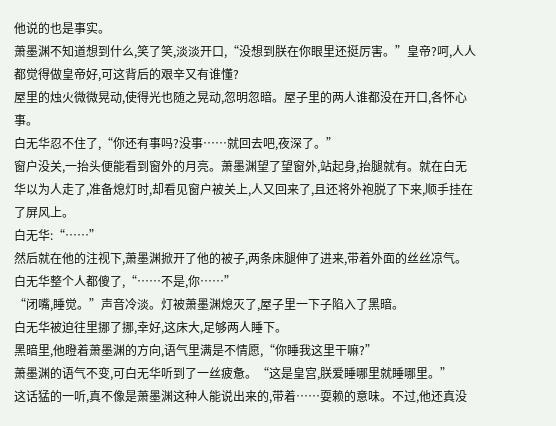他说的也是事实。
萧墨渊不知道想到什么,笑了笑,淡淡开口,“没想到朕在你眼里还挺厉害。”皇帝?呵,人人都觉得做皇帝好,可这背后的艰辛又有谁懂?
屋里的烛火微微晃动,使得光也随之晃动,忽明忽暗。屋子里的两人谁都没在开口,各怀心事。
白无华忍不住了,“你还有事吗?没事……就回去吧,夜深了。”
窗户没关,一抬头便能看到窗外的月亮。萧墨渊望了望窗外,站起身,抬腿就有。就在白无华以为人走了,准备熄灯时,却看见窗户被关上,人又回来了,且还将外袍脱了下来,顺手挂在了屏风上。
白无华:“……”
然后就在他的注视下,萧墨渊掀开了他的被子,两条床腿伸了进来,带着外面的丝丝凉气。
白无华整个人都傻了,“……不是,你……”
“闭嘴,睡觉。”声音冷淡。灯被萧墨渊熄灭了,屋子里一下子陷入了黑暗。
白无华被迫往里挪了挪,幸好,这床大,足够两人睡下。
黑暗里,他瞪着萧墨渊的方向,语气里满是不情愿,“你睡我这里干嘛?”
萧墨渊的语气不变,可白无华听到了一丝疲惫。“这是皇宫,朕爱睡哪里就睡哪里。”
这话猛的一听,真不像是萧墨渊这种人能说出来的,带着……耍赖的意味。不过,他还真没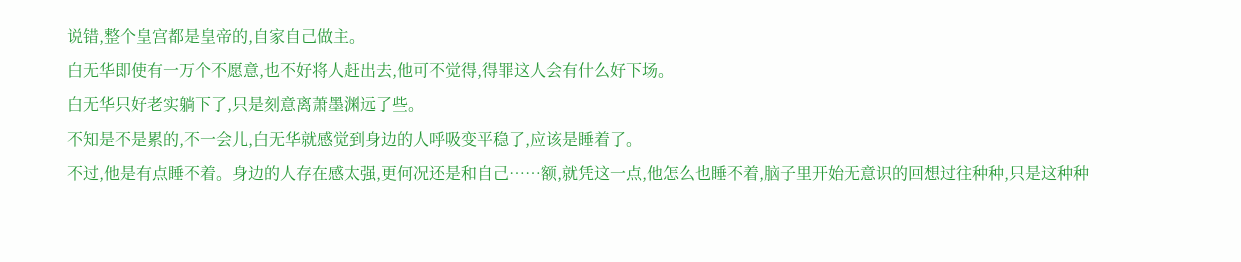说错,整个皇宫都是皇帝的,自家自己做主。
白无华即使有一万个不愿意,也不好将人赶出去,他可不觉得,得罪这人会有什么好下场。
白无华只好老实躺下了,只是刻意离萧墨渊远了些。
不知是不是累的,不一会儿,白无华就感觉到身边的人呼吸变平稳了,应该是睡着了。
不过,他是有点睡不着。身边的人存在感太强,更何况还是和自己……额,就凭这一点,他怎么也睡不着,脑子里开始无意识的回想过往种种,只是这种种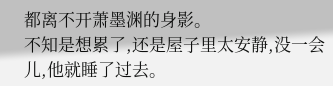都离不开萧墨渊的身影。
不知是想累了,还是屋子里太安静,没一会儿,他就睡了过去。